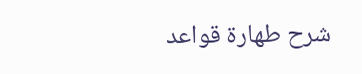شرح طهارة قواعد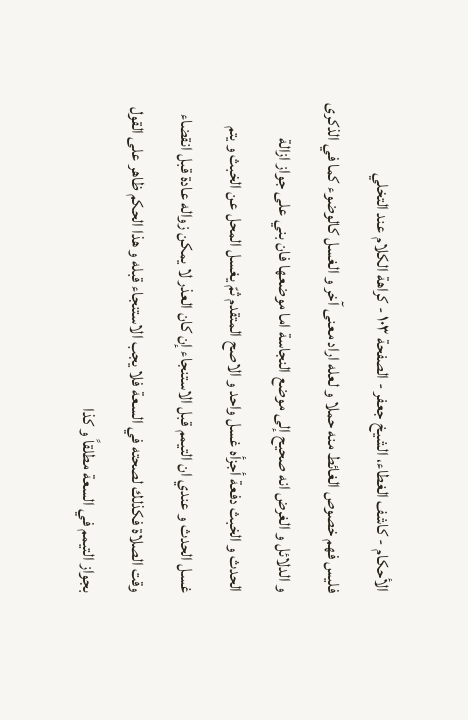الأحكام - كاشف الغطاء، الشيخ جعفر - الصفحة ١٠٣ - كراهة الكلام عند التخلي
فليس فهم خصوص الغائط منه حملا و لعله اراد معنى آخر و الغسل كالوضوء كما في الذكرى و الدلائل و الغرض انه صحيح إلى موضع النجاسة اما موضعها فان بني على جواز ازالة الحدث و الخبث دفعة أجزأه غسل واحد و الاصح المتقدم ثمّ يغسل المحل عن الخبث و يتم غسل الحدث و عندي ان التيمم قبل الاستنجاء إن كان العذر لا يمكن زواله عادة قبل انقضاء وقت الصلاة فكذلك لصحته في السعة فلا يجب الاستنجاء قبله و هذا الحكم ظاهر على القول بجواز التيمم في السعة مطلقاً و كذا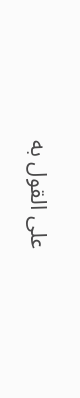على القول به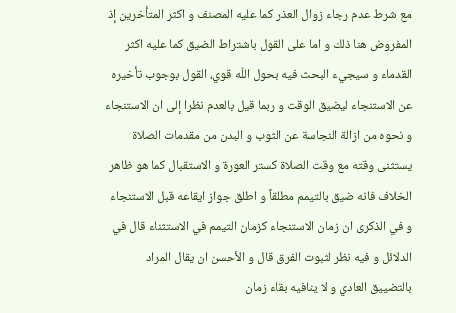مع شرط عدم رجاء زوال العذر كما عليه المصنف و اكثر المتأخرين إذ المفروض هنا ذلك و اما على القول باشتراط الضيق كما عليه اكثر القدماء و سيجيء البحث فيه بحول اللّه قوي، القول بوجوب تأخيره عن الاستنجاء ليضيق الوقت و ربما قيل بالعدم نظرا إلى ان الاستنجاء و نحوه من ازالة النجاسة عن الثوب و البدن من مقدمات الصلاة يستثنى وقته مع وقت الصلاة كستر العورة و الاستقبال كما هو ظاهر الخلاف فانه ضيق بالتيمم مطلقاً و اطلق جواز ايقاعه قبل الاستنجاء و في الذكرى ان زمان الاستنجاء كزمان التيمم في الاستثناء قال في الدلائل و فيه نظر لثبوت الفرق قال و الأحسن ان يقال المراد بالتضييق العادي و لا ينافيه بقاء زمان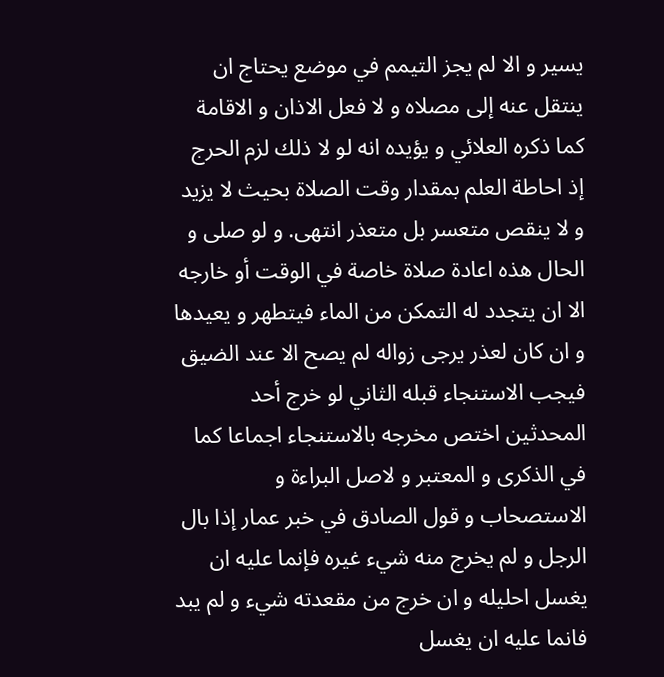يسير و الا لم يجز التيمم في موضع يحتاج ان ينتقل عنه إلى مصلاه و لا فعل الاذان و الاقامة كما ذكره العلائي و يؤيده انه لو لا ذلك لزم الحرج إذ احاطة العلم بمقدار وقت الصلاة بحيث لا يزيد و لا ينقص متعسر بل متعذر انتهى. و لو صلى و الحال هذه اعادة صلاة خاصة في الوقت أو خارجه الا ان يتجدد له التمكن من الماء فيتطهر و يعيدها و ان كان لعذر يرجى زواله لم يصح الا عند الضيق فيجب الاستنجاء قبله الثاني لو خرج أحد المحدثين اختص مخرجه بالاستنجاء اجماعا كما في الذكرى و المعتبر و لاصل البراءة و الاستصحاب و قول الصادق في خبر عمار إذا بال الرجل و لم يخرج منه شيء غيره فإنما عليه ان يغسل احليله و ان خرج من مقعدته شيء و لم يبد فانما عليه ان يغسل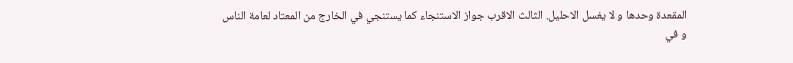المقعدة وحدها و لا يغسل الاحليل. الثالث الاقرب جواز الاستنجاء كما يستنجي في الخارج من المعتاد لعامة الناس و في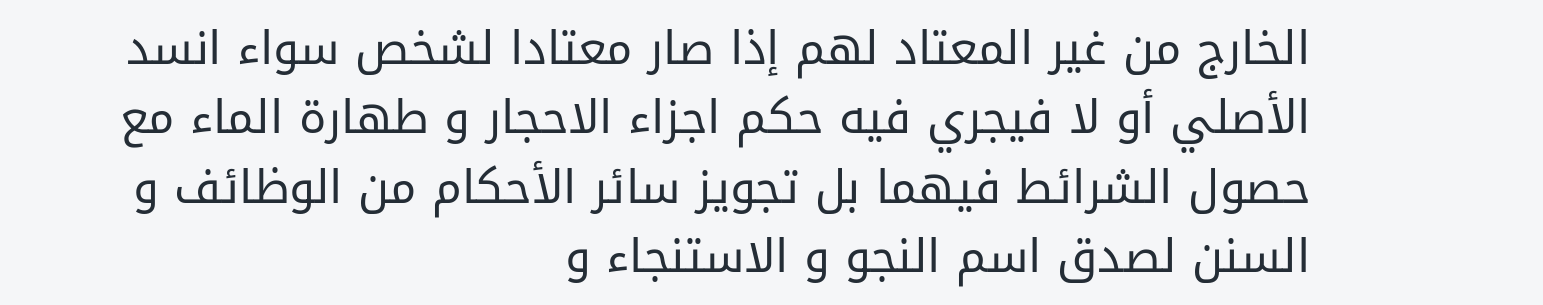الخارج من غير المعتاد لهم إذا صار معتادا لشخص سواء انسد الأصلي أو لا فيجري فيه حكم اجزاء الاحجار و طهارة الماء مع حصول الشرائط فيهما بل تجويز سائر الأحكام من الوظائف و السنن لصدق اسم النجو و الاستنجاء و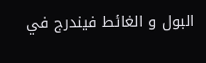البول و الغائط فيندرج في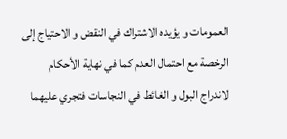العمومات و يؤيده الاشتراك في النقض و الاحتياج إلى الرخصة مع احتمال العدم كما في نهاية الأحكام لاندراج البول و الغائط في النجاسات فتجري عليهما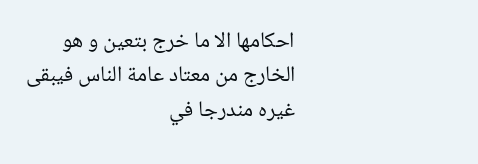احكامها الا ما خرج بتعين و هو الخارج من معتاد عامة الناس فيبقى غيره مندرجا في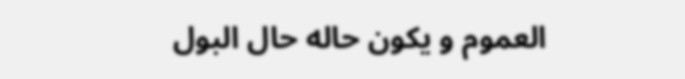العموم و يكون حاله حال البول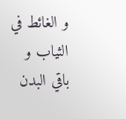و الغائط في الثياب و باقي البدن